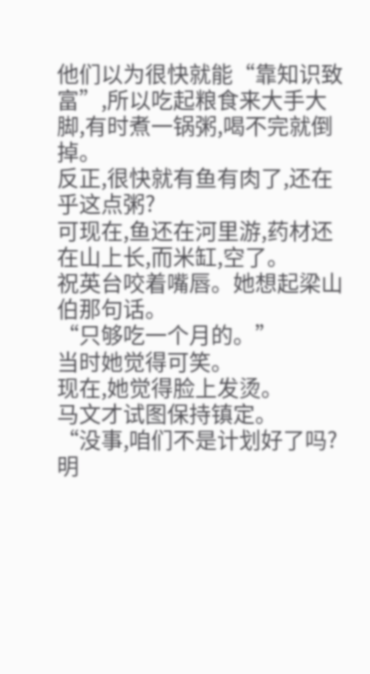他们以为很快就能“靠知识致富”,所以吃起粮食来大手大脚,有时煮一锅粥,喝不完就倒掉。
反正,很快就有鱼有肉了,还在乎这点粥?
可现在,鱼还在河里游,药材还在山上长,而米缸,空了。
祝英台咬着嘴唇。她想起梁山伯那句话。
“只够吃一个月的。”
当时她觉得可笑。
现在,她觉得脸上发烫。
马文才试图保持镇定。
“没事,咱们不是计划好了吗?明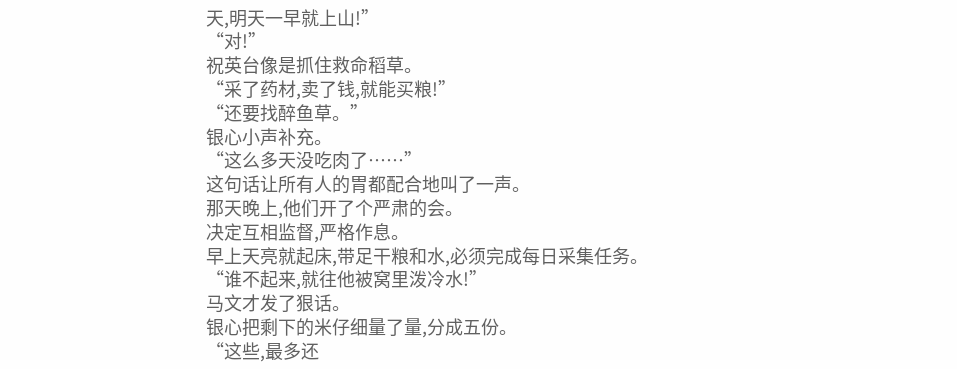天,明天一早就上山!”
“对!”
祝英台像是抓住救命稻草。
“采了药材,卖了钱,就能买粮!”
“还要找醉鱼草。”
银心小声补充。
“这么多天没吃肉了……”
这句话让所有人的胃都配合地叫了一声。
那天晚上,他们开了个严肃的会。
决定互相监督,严格作息。
早上天亮就起床,带足干粮和水,必须完成每日采集任务。
“谁不起来,就往他被窝里泼冷水!”
马文才发了狠话。
银心把剩下的米仔细量了量,分成五份。
“这些,最多还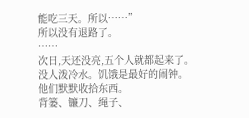能吃三天。所以……”
所以没有退路了。
……
次日,天还没亮,五个人就都起来了。
没人泼冷水。饥饿是最好的闹钟。
他们默默收拾东西。
背篓、镰刀、绳子、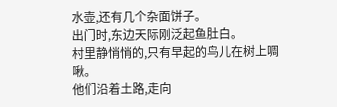水壶,还有几个杂面饼子。
出门时,东边天际刚泛起鱼肚白。
村里静悄悄的,只有早起的鸟儿在树上啁啾。
他们沿着土路,走向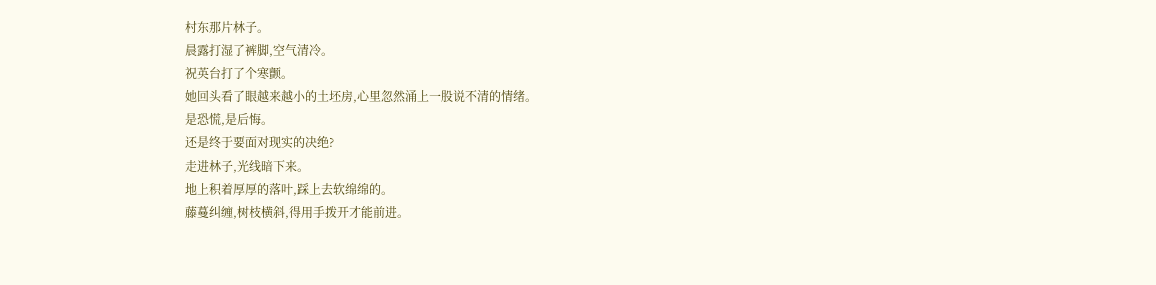村东那片林子。
晨露打湿了裤脚,空气清冷。
祝英台打了个寒颤。
她回头看了眼越来越小的土坯房,心里忽然涌上一股说不清的情绪。
是恐慌,是后悔。
还是终于要面对现实的决绝?
走进林子,光线暗下来。
地上积着厚厚的落叶,踩上去软绵绵的。
藤蔓纠缠,树枝横斜,得用手拨开才能前进。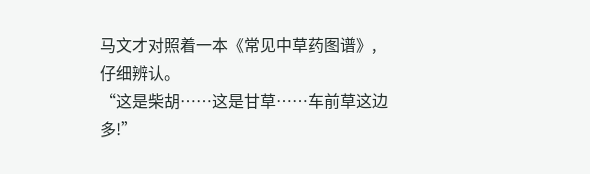马文才对照着一本《常见中草药图谱》,仔细辨认。
“这是柴胡……这是甘草……车前草这边多!”